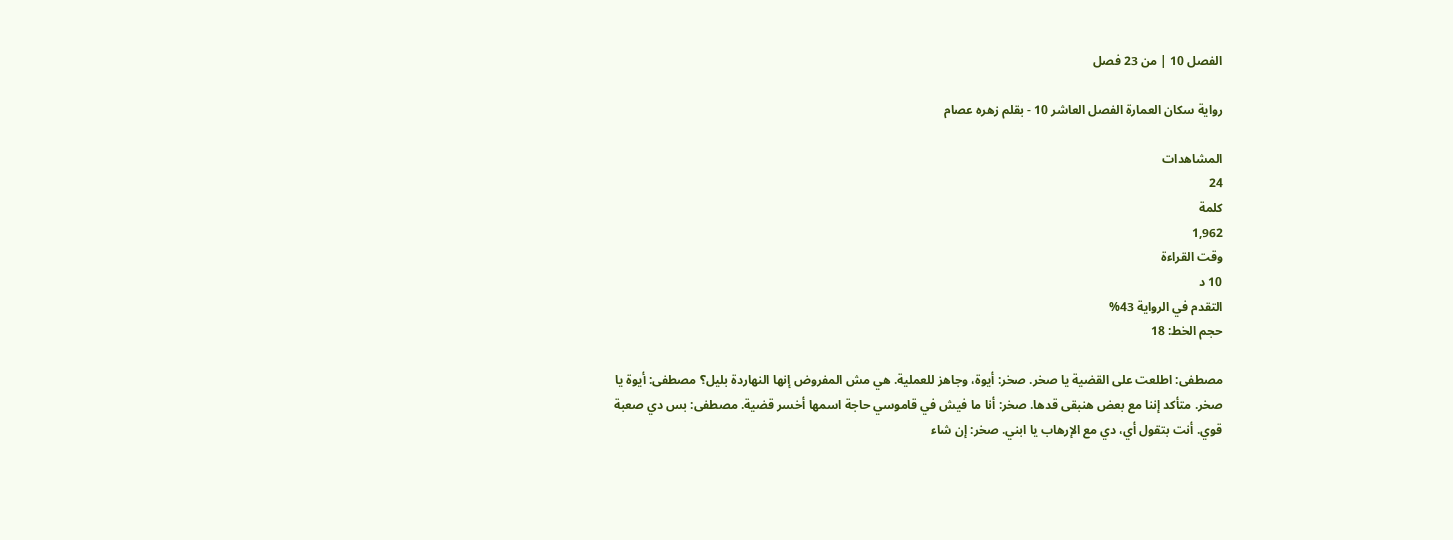الفصل 10 | من 23 فصل

رواية سكان العمارة الفصل العاشر 10 - بقلم زهره عصام

المشاهدات
24
كلمة
1,962
وقت القراءة
10 د
التقدم في الرواية 43%
حجم الخط: 18

مصطفى: اطلعت على القضية يا صخر. صخر: أيوة، وجاهز للعملية. هي مش المفروض إنها النهاردة بليل؟ مصطفى: أيوة يا صخر. متأكد إننا مع بعض هنبقى قدها. صخر: أنا ما فيش في قاموسي حاجة اسمها أخسر قضية. مصطفى: بس دي صعبة قوي. أنت بتقول أي، دي مع الإرهاب يا ابني. صخر: إن شاء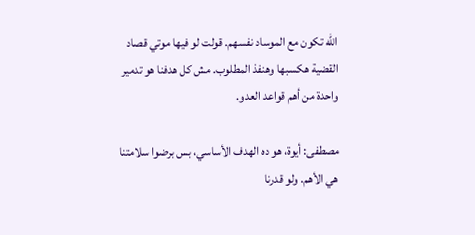الله تكون مع الموساد نفسهم. قولت لو فيها موتي قصاد القضية هكسبها وهنفذ المطلوب. مش كل هدفنا هو تدمير واحدة من أهم قواعد العدو.

مصطفى: أيوة، هو ده الهدف الأساسي، بس برضوا سلامتنا هي الأهم. ولو قدرنا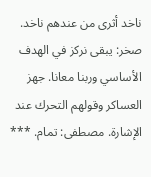ناخد أثرى من عندهم ناخد. صخر: يبقى نركز في الهدف الأساسي وربنا معانا. جهز العساكر وقولهم التحرك عند الإشارة. مصطفى: تمام. ***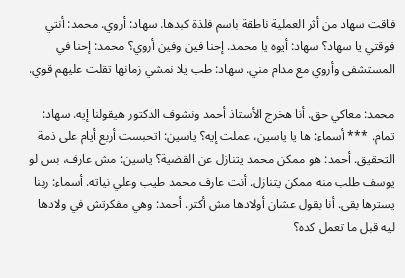فاقت سهاد من أثر العملية ناطقة باسم فلذة كبدها. سهاد: أروي. محمد: أنتي فوقتي يا سهاد؟ سهاد: أيوه يا محمد. إحنا فين وفين أروي؟ محمد: إحنا في المستشفى وأروي مع مدام مني. سهاد: طب يلا نمشي زمانها تقلت عليهم قوي.

محمد: معاكي حق. أنا هخرج الأستاذ أحمد ونشوف الدكتور هيقولنا إيه. سهاد: تمام. *** أسماء: ها يا ياسين، عملت إيه؟ ياسين: اتحبست أربع أيام على ذمة التحقيق. أحمد: هو ممكن محمد يتنازل عن القضية؟ ياسين: مش عارف، بس لو يوسف طلب منه ممكن يتنازل. أنت عارف محمد طيب وعلي نياته. أسماء: ربنا يسترها بقى. أنا بقول عشان أولادها مش أكتر. أحمد: وهي مفكرتش في ولادها ليه قبل ما تعمل كده؟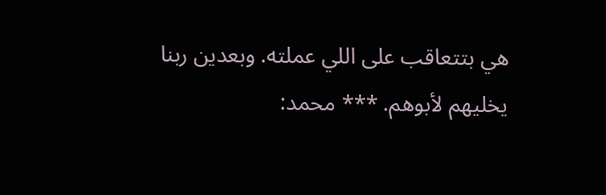هي بتتعاقب على اللي عملته. وبعدين ربنا يخليهم لأبوهم. *** محمد: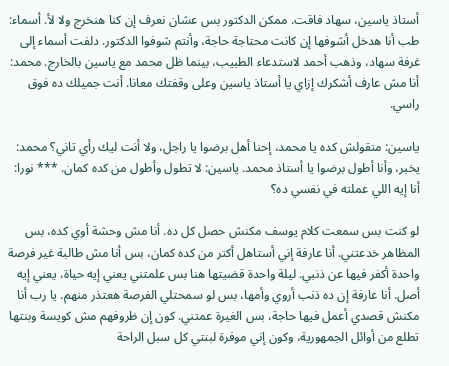أستاذ ياسين، سهاد فاقت. ممكن الدكتور بس عشان نعرف إن كنا هنخرج ولا لأ. أسماء: طب أنا هدخل أشوفها إن كانت محتاجة حاجة، وأنتم شوفوا الدكتور. دلفت أسماء إلى غرفة سهاد، وذهب أحمد لاستدعاء الطبيب، بينما ظل محمد مع ياسين بالخارج. محمد: أنا مش عارف أشكرك إزاي يا أستاذ ياسين وعلى وقفتك معانا. أنت جميلك ده فوق راسي.

ياسين: متقولش كده يا محمد، إحنا أهل برضوا يا راجل، ولا أنت ليك رأي تاني؟ محمد: يخبر، وأنا أطول برضوا يا أستاذ محمد. ياسين: لا تطول وأطول من كده كمان. *** نورا: أنا إيه اللي عملته في نفسي ده؟

لو كنت بس سمعت كلام يوسف مكنش حصل كل ده. أنا مش وحشة أوي كده، بس المظاهر خدعتني. أنا عارفة إني أستاهل أكتر من كده كمان، بس أنا مش طالبة غير فرصة واحدة أكفر فيها عن ذنبي. ليلة واحدة قضيتها هنا بس علمتني يعني إيه حياة، يعني إيه أصل. أنا عارفة إن ده ذنب أروي وأمها، بس لو سمحتلي الفرصة هعتذر منهم. يا رب أنا مكنش قصدي أعمل فيها حاجة، بس الغيرة عمتني. كون إن ظروفهم مش كويسة وبنتها تطلع من أوائل الجمهورية، وكون إني موفرة لبنتي كل سبل الراحة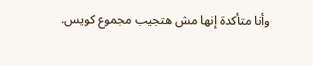وأنا متأكدة إنها مش هتجيب مجموع كويس.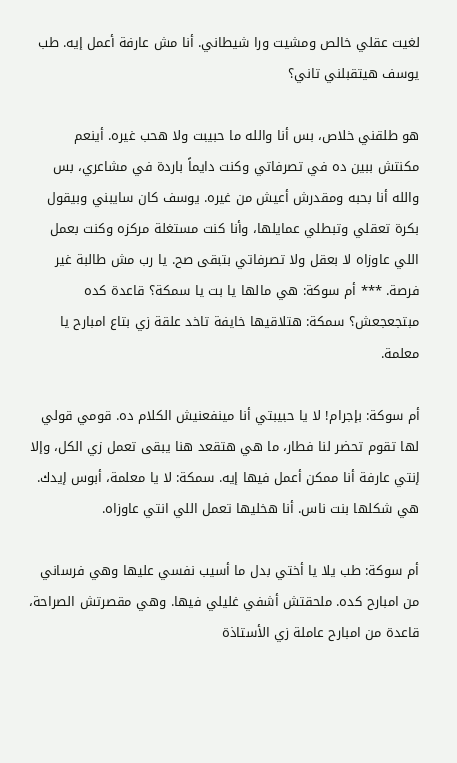لغيت عقلي خالص ومشيت ورا شيطاني. أنا مش عارفة أعمل إيه. طب يوسف هيتقبلني تاني؟

هو طلقني خلاص، بس أنا والله ما حبيبت ولا هحب غيره. أينعم مكنتش ببين ده في تصرفاتي وكنت دايماً باردة في مشاعري، بس والله أنا بحبه ومقدرش أعيش من غيره. يوسف كان سايبني وبيقول بكرة تعقلي وتبطلي عمايلها، وأنا كنت مستغلة مركزه وكنت بعمل اللي عاوزاه لا بعقل ولا تصرفاتي بتبقى صح. يا رب مش طالبة غير فرصة. *** أم سوكة: هي مالها يا بت يا سمكة؟ قاعدة كده مبتجعجعش؟ سمكة: هتلاقيها خايفة تاخد علقة زي بتاع امبارح يا معلمة.

أم سوكة: بإجرام! لا يا حبيبتي أنا مينفعنيش الكلام ده. قومي قولي لها تقوم تحضر لنا فطار، ما هي هتقعد هنا يبقى تعمل زي الكل، وإلا إنتي عارفة أنا ممكن أعمل فيها إيه. سمكة: لا يا معلمة، أبوس إيدك. هي شكلها بنت ناس. أنا هخليها تعمل اللي انتي عاوزاه.

أم سوكة: طب يلا يا أختي بدل ما أسيب نفسي عليها وهي فرساني من امبارح كده. ملحقتش أشفي غليلي فيها. وهي مقصرتش الصراحة، قاعدة من امبارح عاملة زي الأستاذة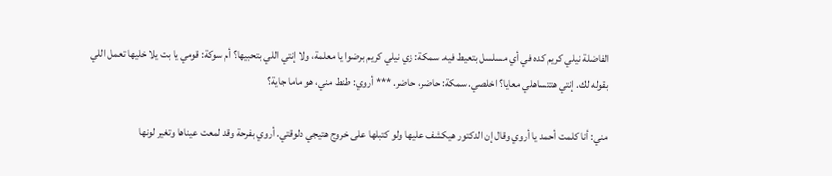الفاضلة نيلي كريم كده في أي مسلسل بتعيط فيه. سمكة: زي نيلي كريم برضوا يا معلمة، ولا إنتي اللي بتحبيها؟ أم سوكة: قومي يا بت يلا خليها تعمل اللي بقوله لك. إنتي هتتساهلي معايا؟ اخلصي. سمكة: حاضر، حاضر. *** أروي: طنط مني، هو ماما جاية؟

مني: أنا كلمت أحمد يا أروي وقال إن الدكتور هيكشف عليها ولو كتبلها على خروج هتيجي دلوقتي. أروي بفرحة وقد لمعت عيناها وتغير لونها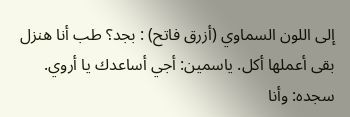إلى اللون السماوي (أزرق فاتح) : بجد؟ طب أنا هنزل بقى أعملها أكل. ياسمين: أجي أساعدك يا أروي. سجده: وأنا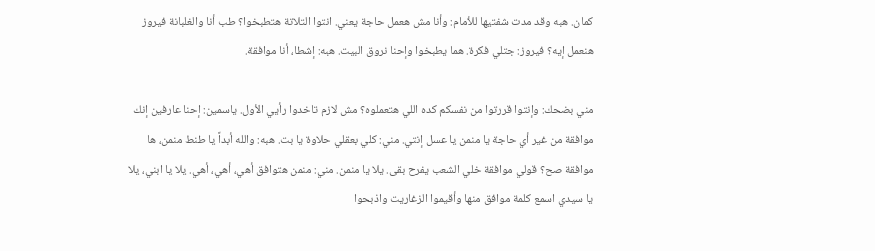كمان. هبه وقد مدت شفتيها للأمام: وأنا مش هعمل حاجة يعني. انتوا التلاتة هتطبخوا؟ طب أنا والغلبانة فيروز هنعمل إيه؟ فيروز: جتلي فكرة. هما يطبخوا وإحنا نروق البيت. هبه: إشطا، أنا موافقة.

مني بضحك: وإنتوا قررتوا من نفسكم كده اللي هتعملوه؟ مش لازم تاخدوا رأيي الأول. ياسمين: إحنا عارفين إنك موافقة من غير أي حاجة يا منمن يا عسل إنتي. مني: كلي بعقلي حلاوة يا بت. هبه: والله أبداً يا طنط منمن، ها موافقة صح؟ قولي موافقة خلي الشعب يفرح بقى. يلا يا منمن. مني: منمن هتوافق أهي، أهي، أهي. يلا يا ابني، يلا يا سيدي اسمع كلمة موافق منها وأقيموا الزغاريت واذبحوا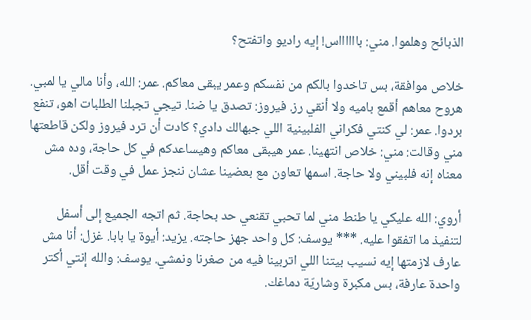الذبائح وهلموا. مني: بااااااس! إيه راديو واتفتح؟

خلاص موافقة، بس تاخدوا بالكم من نفسكم وعمر يبقى معاكم. عمر: الله، وأنا مالي يا لمبي. هروح معاهم أقمع باميه ولا أنقي رز. فيروز: تصدق يا ضنا. تيجي تجبلنا الطلبات اهو، تنفع بردوا. عمر: لي كنتي فكراني الفلبينية اللي جبهالك دادي؟ كادت أن ترد فيروز ولكن قاطعتها مني وقالت: مني: خلاص انتهينا. عمر هيبقى معاكم وهيساعدكم في كل حاجة، وده مش معناه إنه فلبيني ولا حاجة. اسمها تعاون مع بعضينا عشان ننجز عمل في وقت أقل.

أروي: الله عليكي يا طنط مني لما تحبي تقنعي حد بحاجة. ثم اتجه الجميع إلى أسفل لتنفيذ ما اتفقوا عليه. *** يوسف: كل واحد جهز حاجته. يزيد: أيوة يا بابا. غزل: أنا مش عارف لازمتها إيه نسيب بيتنا اللي اتربينا فيه من صغرنا ونمشي. يوسف: والله إنتي أكتر واحدة عارفة، بس مكبرة وشاريّة دماغك.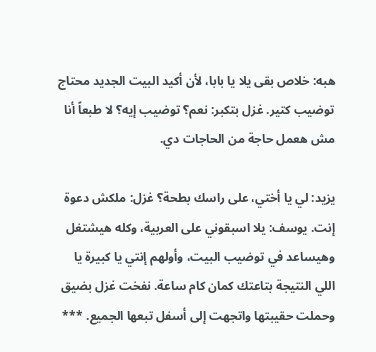هبه: خلاص بقى يلا يا بابا، لأن أكيد البيت الجديد محتاج توضيب كتير. غزل بتكبر: نعم؟ توضيب إيه؟ لا طبعاً أنا مش هعمل حاجة من الحاجات دي.

يزيد: لي يا أختي، على راسك بطحة؟ غزل: ملكش دعوة إنت. يوسف: يلا اسبقوني على العربية، وكله هيشتغل وهيساعد في توضيب البيت، وأولهم إنتي يا كبيرة يا اللي النتيجة بتاعتك كمان كام ساعة. نفخت غزل بضيق وحملت حقيبتها واتجهت إلى أسفل تبعها الجميع. ***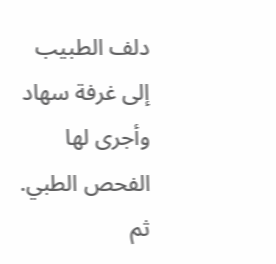دلف الطبيب إلى غرفة سهاد وأجرى لها الفحص الطبي. ثم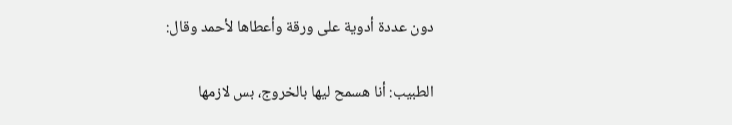دون عددة أدوية على ورقة وأعطاها لأحمد وقال:

الطبيب: أنا هسمح ليها بالخروج، بس لازمها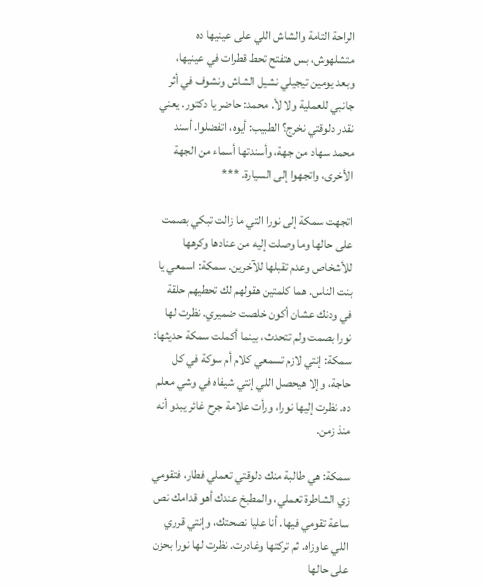الراحة التامة والشاش اللي على عينيها ده متشلهوش، بس هتفتح تحط قطرات في عينيها، وبعد يومين تيجيلي نشيل الشاش ونشوف في أثر جانبي للعملية ولا لأ. محمد: حاضر يا دكتور. يعني نقدر دلوقتي نخرج؟ الطبيب: أيوه، اتفضلوا. أسند محمد سهاد من جهة، وأسندتها أسماء من الجهة الأخرى، واتجهوا إلى السيارة. ***

اتجهت سمكة إلى نورا التي ما زالت تبكي بصمت على حالها وما وصلت إليه من عنادها وكرهها للأشخاص وعدم تقبلها للآخرين. سمكة: اسمعي يا بنت الناس. هما كلمتين هقولهم لك تحطيهم حلقة في ودنك عشان أكون خلصت ضميري. نظرت لها نورا بصمت ولم تتحدث، بينما أكملت سمكة حديثها: سمكة: إنتي لازم تسمعي كلام أم سوكة في كل حاجة، وإلا هيحصل اللي إنتي شيفاه في وشي معلم ده. نظرت إليها نورا، ورأت علامة جرح غائر يبدو أنه منذ زمن.

سمكة: هي طالبة منك دلوقتي تعملي فطار، فتقومي زي الشاطرة تعملي، والمطبخ عندك أهو قدامك نص ساعة تقومي فيها. أنا عليا نصحتك، وإنتي قرري اللي عاوزاه. ثم تركتها وغادرت. نظرت لها نورا بحزن على حالها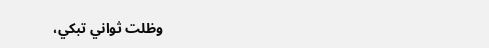وظلت ثواني تبكي،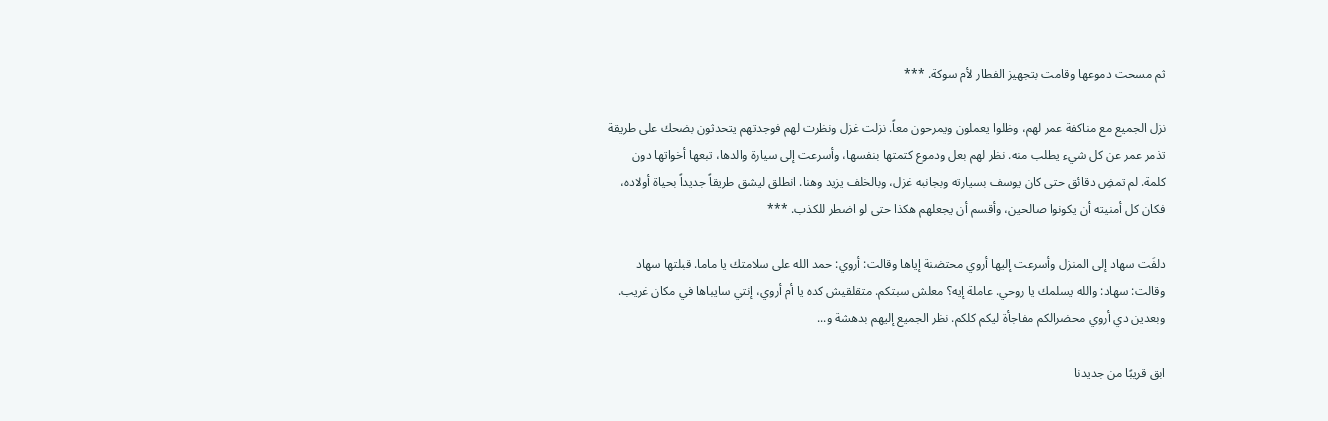ثم مسحت دموعها وقامت بتجهيز الفطار لأم سوكة. ***

نزل الجميع مع مناكفة عمر لهم، وظلوا يعملون ويمرحون معاً. نزلت غزل ونظرت لهم فوجدتهم يتحدثون بضحك على طريقة تذمر عمر عن كل شيء يطلب منه. نظر لهم بعل ودموع كتمتها بنفسها، وأسرعت إلى سيارة والدها، تبعها أخواتها دون كلمة. لم تمضِ دقائق حتى كان يوسف بسيارته وبجانبه غزل، وبالخلف يزيد وهنا. انطلق ليشق طريقاً جديداً بحياة أولاده، فكان كل أمنيته أن يكونوا صالحين، وأقسم أن يجعلهم هكذا حتى لو اضطر للكذب. ***

دلفَت سهاد إلى المنزل وأسرعت إليها أروي محتضنة إياها وقالت: أروي: حمد الله على سلامتك يا ماما. قبلتها سهاد وقالت: سهاد: والله يسلمك يا روحي. عاملة إيه؟ معلش سبتكم. متقلقيش كده يا أم أروي، إنتي سايباها في مكان غريب. وبعدين دي أروي محضرالكم مفاجأة ليكم كلكم. نظر الجميع إليهم بدهشة و...

ابق قريبًا من جديدنا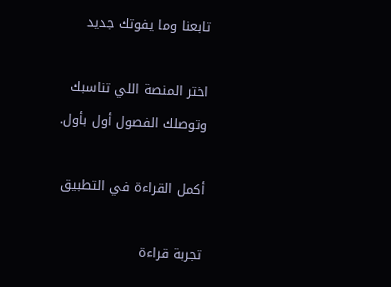تابعنا وما يفوتك جديد

اختر المنصة اللي تناسبك وتوصلك الفصول أول بأول.

أكمل القراءة في التطبيق

تجربة قراءة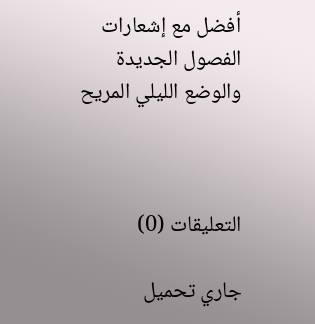أفضل مع إشعارات الفصول الجديدة والوضع الليلي المريح



التعليقات (0)

جاري تحميل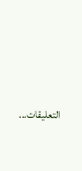التعليقات...